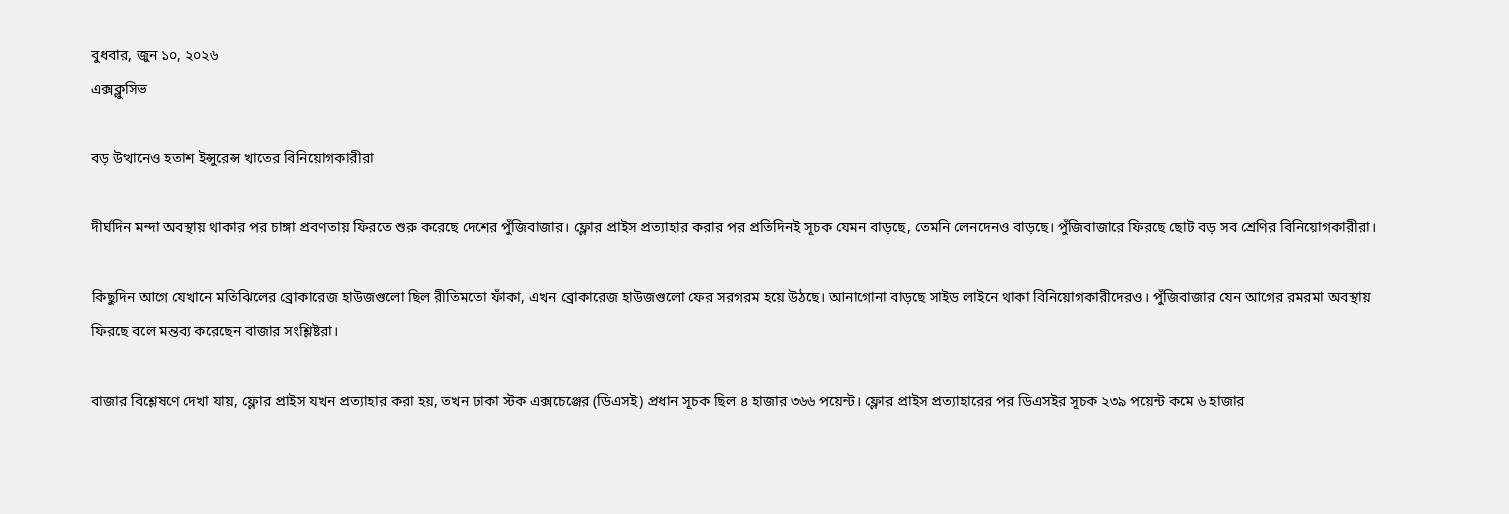বুধবার, জুন ১০, ২০২৬
এক্সক্লুসিভ

বড় উত্থানেও হতাশ ইন্সুরেন্স খাতের বিনিয়োগকারীরা

দীর্ঘদিন মন্দা অবস্থায় থাকার পর চাঙ্গা প্রবণতায় ফিরতে শুরু করেছে দেশের পুঁজিবাজার। ফ্লোর প্রাইস প্রত্যাহার করার পর প্রতিদিনই সূচক যেমন বাড়ছে, তেমনি লেনদেনও বাড়ছে। পুঁজিবাজারে ফিরছে ছোট বড় সব শ্রেণির বিনিয়োগকারীরা।

কিছুদিন আগে যেখানে মতিঝিলের ব্রোকারেজ হাউজগুলো ছিল রীতিমতো ফাঁকা, এখন ব্রোকারেজ হাউজগুলো ফের সরগরম হয়ে উঠছে। আনাগোনা বাড়ছে সাইড লাইনে থাকা বিনিয়োগকারীদেরও। পুঁজিবাজার যেন আগের রমরমা অবস্থায় ফিরছে বলে মন্তব্য করেছেন বাজার সংশ্লিষ্টরা।

বাজার বিশ্লেষণে দেখা যায়, ফ্লোর প্রাইস যখন প্রত্যাহার করা হয়, তখন ঢাকা স্টক এক্সচেঞ্জের (ডিএসই) প্রধান সূচক ছিল ৪ হাজার ৩৬৬ পয়েন্ট। ফ্লোর প্রাইস প্রত্যাহারের পর ডিএসইর সূচক ২৩৯ পয়েন্ট কমে ৬ হাজার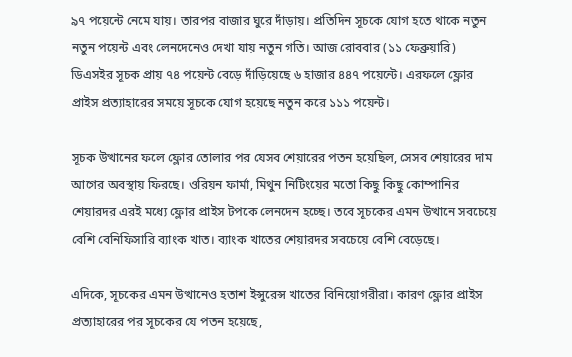৯৭ পয়েন্টে নেমে যায়। তারপর বাজার ঘুরে দাঁড়ায়। প্রতিদিন সূচকে যোগ হতে থাকে নতুন নতুন পয়েন্ট এবং লেনদেনেও দেখা যায় নতুন গতি। আজ রোববার (১১ ফেব্রুয়ারি) ডিএসইর সূচক প্রায় ৭৪ পয়েন্ট বেড়ে দাঁড়িয়েছে ৬ হাজার ৪৪৭ পয়েন্টে। এরফলে ফ্লোর প্রাইস প্রত্যাহারের সময়ে সূচকে যোগ হয়েছে নতুন করে ১১১ পয়েন্ট।

সূচক উত্থানের ফলে ফ্লোর তোলার পর যেসব শেয়ারের পতন হয়েছিল, সেসব শেয়ারের দাম আগের অবস্থায় ফিরছে। ওরিয়ন ফার্মা, মিথুন নিটিংয়ের মতো কিছু কিছু কোম্পানির শেয়ারদর এরই মধ্যে ফ্লোর প্রাইস টপকে লেনদেন হচ্ছে। তবে সূচকের এমন উত্থানে সবচেয়ে বেশি বেনিফিসারি ব্যাংক খাত। ব্যাংক খাতের শেয়ারদর সবচেয়ে বেশি বেড়েছে।

এদিকে, সূচকের এমন উত্থানেও হতাশ ইন্সুরেন্স খাতের বিনিয়োগরীরা। কারণ ফ্লোর প্রাইস প্রত্যাহারের পর সূচকের যে পতন হয়েছে,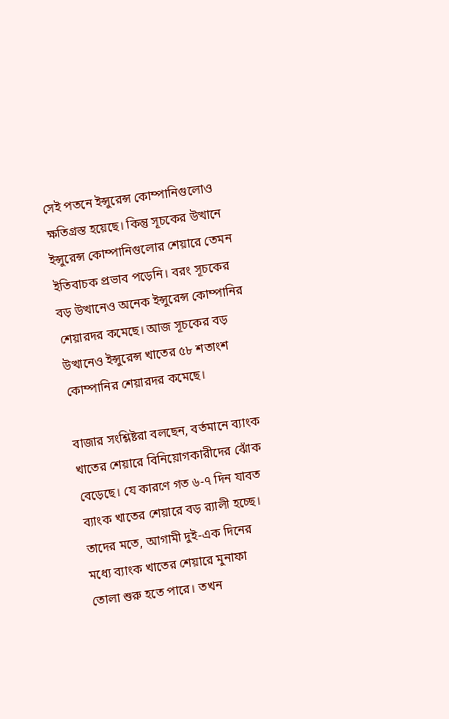সেই পতনে ইন্সুরেন্স কোম্পানিগুলোও ক্ষতিগ্রস্ত হয়েছে। কিন্তু সূচকের উত্থানে ইন্সুরেন্স কোম্পানিগুলোর শেয়ারে তেমন ইতিবাচক প্রভাব পড়েনি। বরং সূচকের বড় উত্থানেও অনেক ইন্সুরেন্স কোম্পানির শেয়ারদর কমেছে। আজ সূচকের বড় উত্থানেও ইন্সুরেন্স খাতের ৫৮ শতাংশ কোম্পানির শেয়ারদর কমেছে।

বাজার সংশ্লিষ্টরা বলছেন, বর্তমানে ব্যাংক খাতের শেয়ারে বিনিয়োগকারীদের ঝোঁক বেড়েছে। যে কারণে গত ৬-৭ দিন যাবত ব্যাংক খাতের শেয়ারে বড় র‌্যালী হচ্ছে। তাদের মতে, আগামী দুই-এক দিনের মধ্যে ব্যাংক খাতের শেয়ারে মুনাফা তোলা শুরু হতে পারে। তখন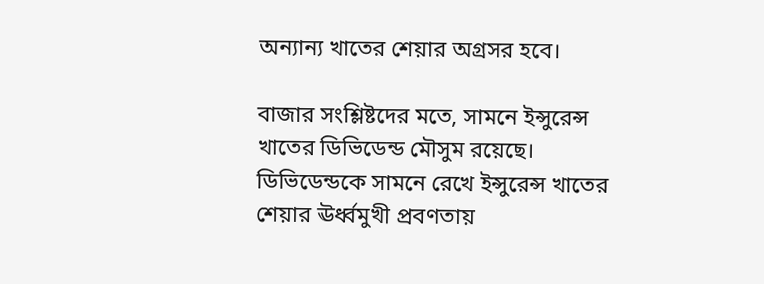অন্যান্য খাতের শেয়ার অগ্রসর হবে।

বাজার সংশ্লিষ্টদের মতে, সামনে ইন্সুরেন্স খাতের ডিভিডেন্ড মৌসুম রয়েছে। ডিভিডেন্ডকে সামনে রেখে ইন্সুরেন্স খাতের শেয়ার ঊর্ধ্বমুখী প্রবণতায়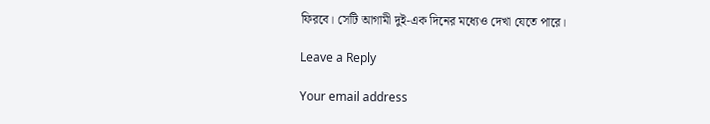ফিরবে। সেটি আগামী দুই-এক দিনের মধ্যেও দেখা যেতে পারে।

Leave a Reply

Your email address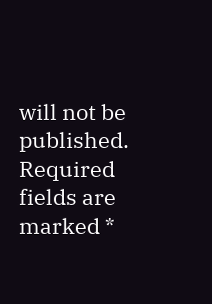will not be published. Required fields are marked *